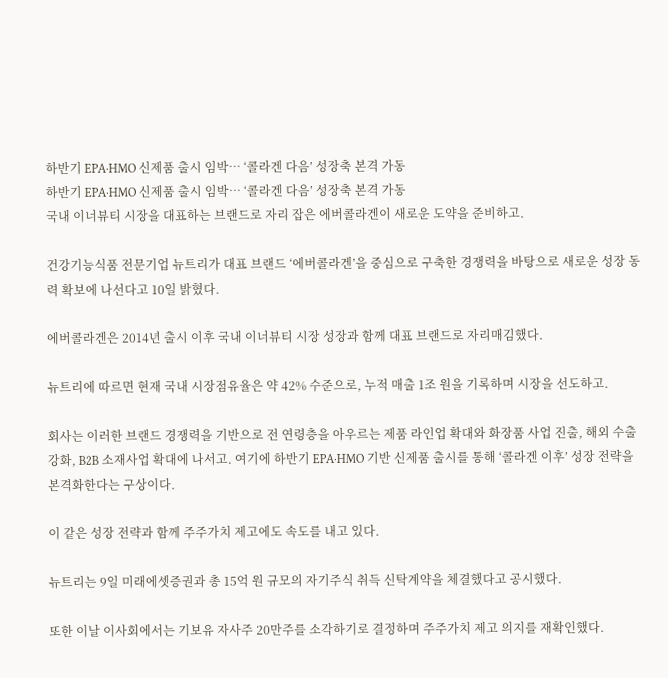하반기 EPA·HMO 신제품 출시 임박… ‘콜라겐 다음’ 성장축 본격 가동
하반기 EPA·HMO 신제품 출시 임박… ‘콜라겐 다음’ 성장축 본격 가동
국내 이너뷰티 시장을 대표하는 브랜드로 자리 잡은 에버콜라겐이 새로운 도약을 준비하고.

건강기능식품 전문기업 뉴트리가 대표 브랜드 ‘에버콜라겐’을 중심으로 구축한 경쟁력을 바탕으로 새로운 성장 동력 확보에 나선다고 10일 밝혔다.

에버콜라겐은 2014년 출시 이후 국내 이너뷰티 시장 성장과 함께 대표 브랜드로 자리매김했다.

뉴트리에 따르면 현재 국내 시장점유율은 약 42% 수준으로, 누적 매출 1조 원을 기록하며 시장을 선도하고.

회사는 이러한 브랜드 경쟁력을 기반으로 전 연령층을 아우르는 제품 라인업 확대와 화장품 사업 진출, 해외 수출 강화, B2B 소재사업 확대에 나서고. 여기에 하반기 EPA·HMO 기반 신제품 출시를 통해 ‘콜라겐 이후’ 성장 전략을 본격화한다는 구상이다.

이 같은 성장 전략과 함께 주주가치 제고에도 속도를 내고 있다.

뉴트리는 9일 미래에셋증권과 총 15억 원 규모의 자기주식 취득 신탁계약을 체결했다고 공시했다.

또한 이날 이사회에서는 기보유 자사주 20만주를 소각하기로 결정하며 주주가치 제고 의지를 재확인했다.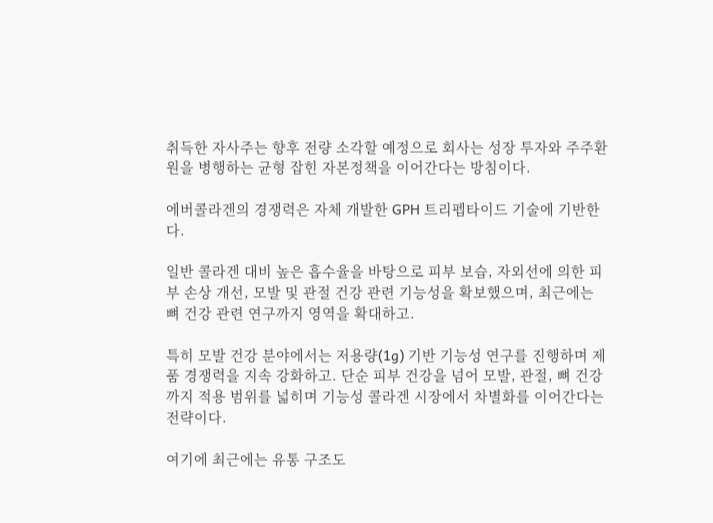취득한 자사주는 향후 전량 소각할 예정으로 회사는 성장 투자와 주주환원을 병행하는 균형 잡힌 자본정책을 이어간다는 방침이다.

에버콜라겐의 경쟁력은 자체 개발한 GPH 트리펩타이드 기술에 기반한다.

일반 콜라겐 대비 높은 흡수율을 바탕으로 피부 보습, 자외선에 의한 피부 손상 개선, 모발 및 관절 건강 관련 기능성을 확보했으며, 최근에는 뼈 건강 관련 연구까지 영역을 확대하고.

특히 모발 건강 분야에서는 저용량(1g) 기반 기능성 연구를 진행하며 제품 경쟁력을 지속 강화하고. 단순 피부 건강을 넘어 모발, 관절, 뼈 건강까지 적용 범위를 넓히며 기능성 콜라겐 시장에서 차별화를 이어간다는 전략이다.

여기에 최근에는 유통 구조도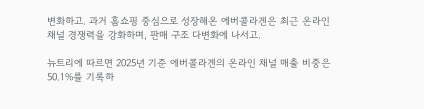변화하고. 과거 홈쇼핑 중심으로 성장해온 에버콜라겐은 최근 온라인 채널 경쟁력을 강화하며, 판매 구조 다변화에 나서고.

뉴트리에 따르면 2025년 기준 에버콜라겐의 온라인 채널 매출 비중은 50.1%를 기록하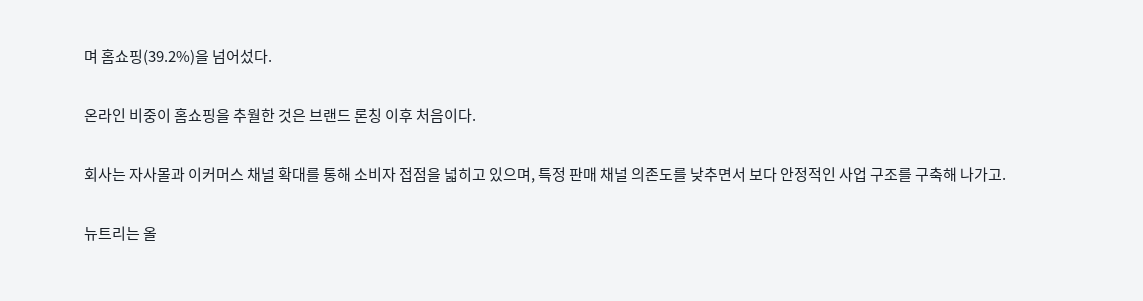며 홈쇼핑(39.2%)을 넘어섰다.

온라인 비중이 홈쇼핑을 추월한 것은 브랜드 론칭 이후 처음이다.

회사는 자사몰과 이커머스 채널 확대를 통해 소비자 접점을 넓히고 있으며, 특정 판매 채널 의존도를 낮추면서 보다 안정적인 사업 구조를 구축해 나가고.

뉴트리는 올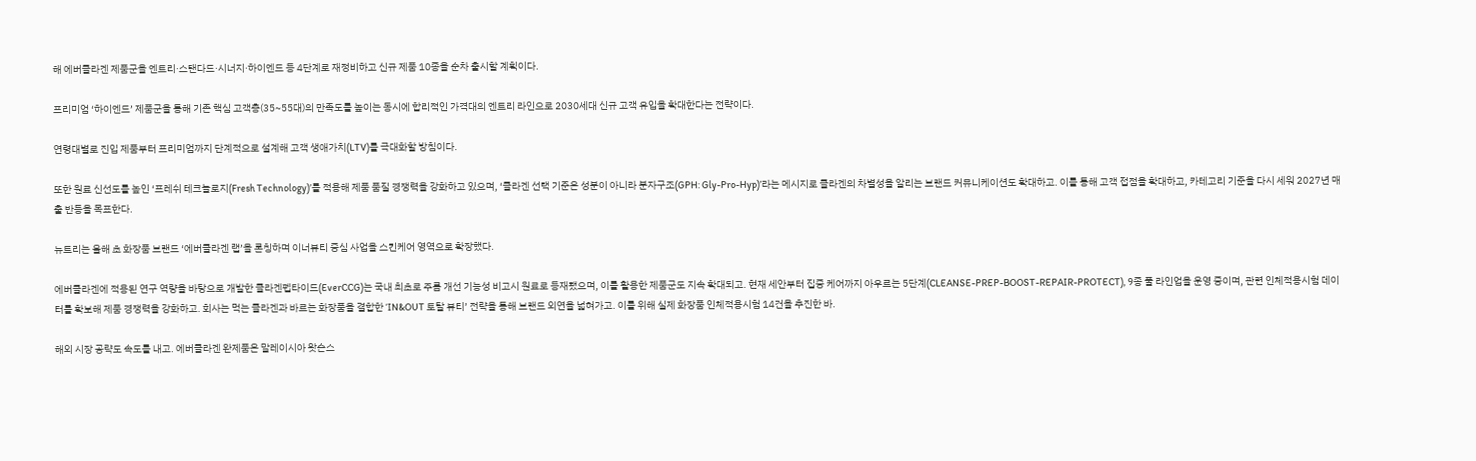해 에버콜라겐 제품군을 엔트리·스탠다드·시너지·하이엔드 등 4단계로 재정비하고 신규 제품 10종을 순차 출시할 계획이다.

프리미엄 ‘하이엔드’ 제품군을 통해 기존 핵심 고객층(35~55대)의 만족도를 높이는 동시에 합리적인 가격대의 엔트리 라인으로 2030세대 신규 고객 유입을 확대한다는 전략이다.

연령대별로 진입 제품부터 프리미엄까지 단계적으로 설계해 고객 생애가치(LTV)를 극대화할 방침이다.

또한 원료 신선도를 높인 ‘프레쉬 테크놀로지(Fresh Technology)’를 적용해 제품 품질 경쟁력을 강화하고 있으며, ‘콜라겐 선택 기준은 성분이 아니라 분자구조(GPH: Gly-Pro-Hyp)’라는 메시지로 콜라겐의 차별성을 알리는 브랜드 커뮤니케이션도 확대하고. 이를 통해 고객 접점을 확대하고, 카테고리 기준을 다시 세워 2027년 매출 반등을 목표한다.

뉴트리는 올해 초 화장품 브랜드 ‘에버콜라겐 랩’을 론칭하며 이너뷰티 중심 사업을 스킨케어 영역으로 확장했다.

에버콜라겐에 적용된 연구 역량을 바탕으로 개발한 콜라겐펩타이드(EverCCG)는 국내 최초로 주름 개선 기능성 비고시 원료로 등재됐으며, 이를 활용한 제품군도 지속 확대되고. 현재 세안부터 집중 케어까지 아우르는 5단계(CLEANSE-PREP-BOOST-REPAIR-PROTECT), 9종 풀 라인업을 운영 중이며, 관련 인체적용시험 데이터를 확보해 제품 경쟁력을 강화하고. 회사는 먹는 콜라겐과 바르는 화장품을 결합한 ‘IN&OUT 토탈 뷰티’ 전략을 통해 브랜드 외연을 넓혀가고. 이를 위해 실제 화장품 인체적용시험 14건을 추진한 바.

해외 시장 공략도 속도를 내고. 에버콜라겐 완제품은 말레이시아 왓슨스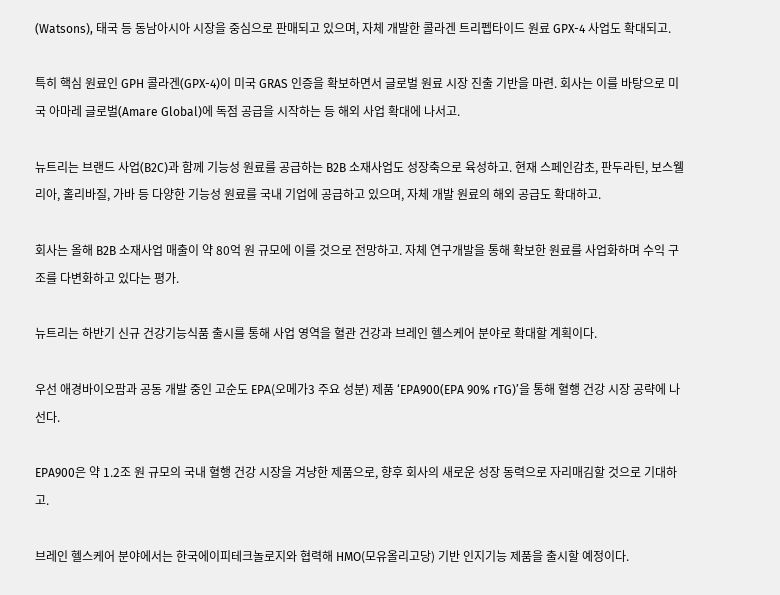(Watsons), 태국 등 동남아시아 시장을 중심으로 판매되고 있으며, 자체 개발한 콜라겐 트리펩타이드 원료 GPX-4 사업도 확대되고.

특히 핵심 원료인 GPH 콜라겐(GPX-4)이 미국 GRAS 인증을 확보하면서 글로벌 원료 시장 진출 기반을 마련. 회사는 이를 바탕으로 미국 아마레 글로벌(Amare Global)에 독점 공급을 시작하는 등 해외 사업 확대에 나서고.

뉴트리는 브랜드 사업(B2C)과 함께 기능성 원료를 공급하는 B2B 소재사업도 성장축으로 육성하고. 현재 스페인감초, 판두라틴, 보스웰리아, 홀리바질, 가바 등 다양한 기능성 원료를 국내 기업에 공급하고 있으며, 자체 개발 원료의 해외 공급도 확대하고.

회사는 올해 B2B 소재사업 매출이 약 80억 원 규모에 이를 것으로 전망하고. 자체 연구개발을 통해 확보한 원료를 사업화하며 수익 구조를 다변화하고 있다는 평가.

뉴트리는 하반기 신규 건강기능식품 출시를 통해 사업 영역을 혈관 건강과 브레인 헬스케어 분야로 확대할 계획이다.

우선 애경바이오팜과 공동 개발 중인 고순도 EPA(오메가3 주요 성분) 제품 ‘EPA900(EPA 90% rTG)’을 통해 혈행 건강 시장 공략에 나선다.

EPA900은 약 1.2조 원 규모의 국내 혈행 건강 시장을 겨냥한 제품으로, 향후 회사의 새로운 성장 동력으로 자리매김할 것으로 기대하고.

브레인 헬스케어 분야에서는 한국에이피테크놀로지와 협력해 HMO(모유올리고당) 기반 인지기능 제품을 출시할 예정이다.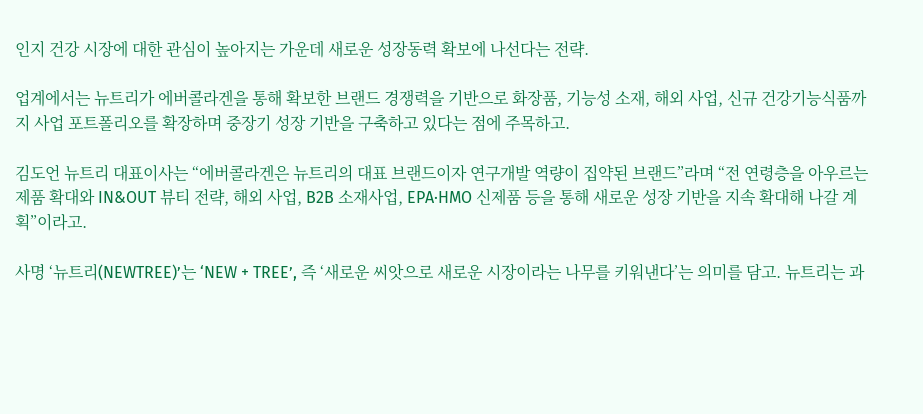인지 건강 시장에 대한 관심이 높아지는 가운데 새로운 성장동력 확보에 나선다는 전략.

업계에서는 뉴트리가 에버콜라겐을 통해 확보한 브랜드 경쟁력을 기반으로 화장품, 기능성 소재, 해외 사업, 신규 건강기능식품까지 사업 포트폴리오를 확장하며 중장기 성장 기반을 구축하고 있다는 점에 주목하고.

김도언 뉴트리 대표이사는 “에버콜라겐은 뉴트리의 대표 브랜드이자 연구개발 역량이 집약된 브랜드”라며 “전 연령층을 아우르는 제품 확대와 IN&OUT 뷰티 전략, 해외 사업, B2B 소재사업, EPA·HMO 신제품 등을 통해 새로운 성장 기반을 지속 확대해 나갈 계획”이라고.

사명 ‘뉴트리(NEWTREE)’는 ‘NEW + TREE’, 즉 ‘새로운 씨앗으로 새로운 시장이라는 나무를 키워낸다’는 의미를 담고. 뉴트리는 과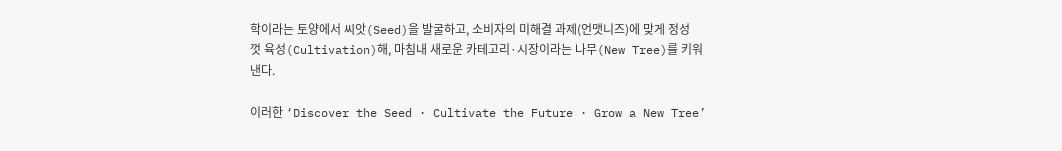학이라는 토양에서 씨앗(Seed)을 발굴하고, 소비자의 미해결 과제(언맷니즈)에 맞게 정성껏 육성(Cultivation)해, 마침내 새로운 카테고리·시장이라는 나무(New Tree)를 키워낸다.

이러한 ‘Discover the Seed · Cultivate the Future · Grow a New Tree’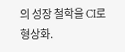의 성장 철학을 CI로 형상화.